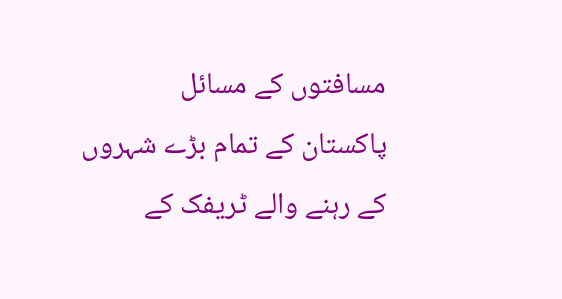مسافتوں کے مسائل
پاکستان کے تمام بڑے شہروں کے رہنے والے ٹریفک کے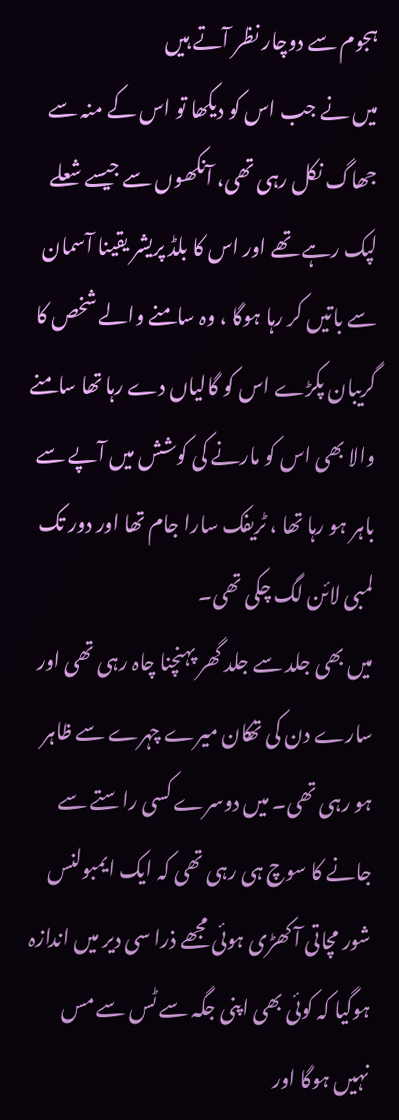ہجوم سے دوچار نظر آتے ہیں
میں نے جب اس کو دیکھا تو اس کے منہ سے جھاگ نکل رہی تھی، آنکھوں سے جیسے شعلے لپک رہے تھے اور اس کا بلڈ پریشر یقینا آسمان سے باتیں کر رہا ہوگا ، وہ سامنے والے شخص کا گریبان پکڑے اس کو گالیاں دے رہا تھا سامنے والا بھی اس کو مارنے کی کوشش میں آپے سے باہر ہو رہا تھا ، ٹریفک سارا جام تھا اور دور تک لمبی لائن لگ چکی تھی۔
میں بھی جلد سے جلد گھر پہنچنا چاہ رہی تھی اور سارے دن کی تھکان میرے چہرے سے ظاہر ہو رہی تھی۔ میں دوسرے کسی راستے سے جانے کا سوچ ہی رہی تھی کہ ایک ایمبولنس شور مچاتی آ کھڑی ہوئی مجھے ذرا سی دیر میں اندازہ ہوگیا کہ کوئی بھی اپنی جگہ سے ٹس سے مس نہیں ہوگا اور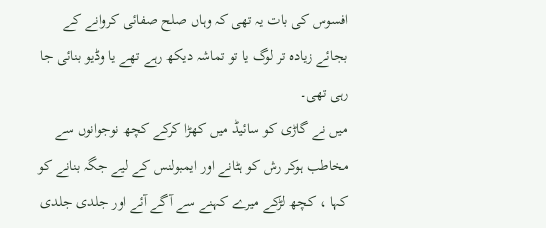افسوس کی بات یہ تھی کہ وہاں صلح صفائی کروانے کے بجائے زیادہ تر لوگ یا تو تماشہ دیکھ رہے تھے یا وڈیو بنائی جا رہی تھی۔
میں نے گاڑی کو سائیڈ میں کھڑا کرکے کچھ نوجوانوں سے مخاطب ہوکر رش کو ہٹانے اور ایمبولنس کے لیے جگہ بنانے کو کہا ، کچھ لڑکے میرے کہنے سے آگے آئے اور جلدی جلدی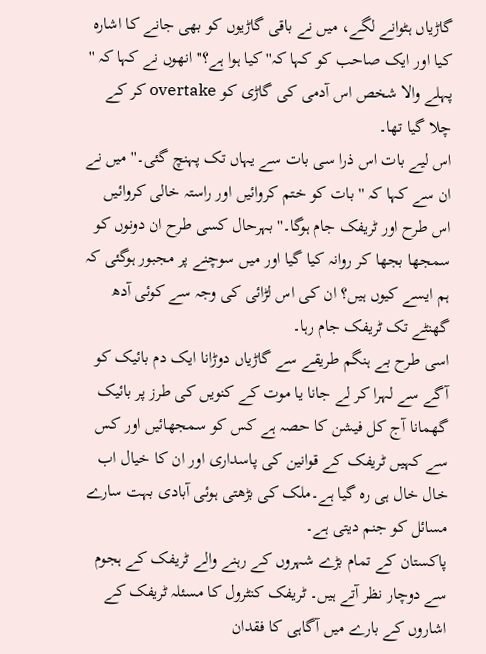گاڑیاں ہٹوانے لگے، میں نے باقی گاڑیوں کو بھی جانے کا اشارہ کیا اور ایک صاحب کو کہا کہ'' کیا ہوا ہے؟'' انھوں نے کہا کہ '' پہلے والا شخص اس آدمی کی گاڑی کو overtake کر کے چلا گیا تھا۔
اس لیے بات اس ذرا سی بات سے یہاں تک پہنچ گئی۔'' میں نے ان سے کہا کہ '' بات کو ختم کروائیں اور راستہ خالی کروائیں اس طرح اور ٹریفک جام ہوگا۔'' بہرحال کسی طرح ان دونوں کو سمجھا بجھا کر روانہ کیا گیا اور میں سوچنے پر مجبور ہوگئی کہ ہم ایسے کیوں ہیں؟ ان کی اس لڑائی کی وجہ سے کوئی آدھ گھنٹے تک ٹریفک جام رہا۔
اسی طرح بے ہنگم طریقے سے گاڑیاں دوڑانا ایک دم بائیک کو آگے سے لہرا کر لے جانا یا موت کے کنویں کی طرز پر بائیک گھمانا آج کل فیشن کا حصہ ہے کس کو سمجھائیں اور کس سے کہیں ٹریفک کے قوانین کی پاسداری اور ان کا خیال اب خال خال ہی رہ گیا ہے۔ملک کی بڑھتی ہوئی آبادی بہت سارے مسائل کو جنم دیتی ہے۔
پاکستان کے تمام بڑے شہروں کے رہنے والے ٹریفک کے ہجوم سے دوچار نظر آتے ہیں۔ ٹریفک کنٹرول کا مسئلہ ٹریفک کے اشاروں کے بارے میں آگاہی کا فقدان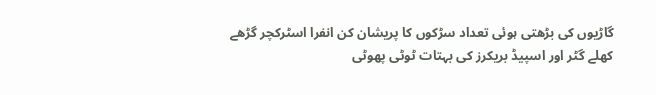گاڑیوں کی بڑھتی ہوئی تعداد سڑکوں کا پریشان کن انفرا اسٹرکچر گڑھے کھلے گٹر اور اسپیڈ بریکرز کی بہتات ٹوٹی پھوٹی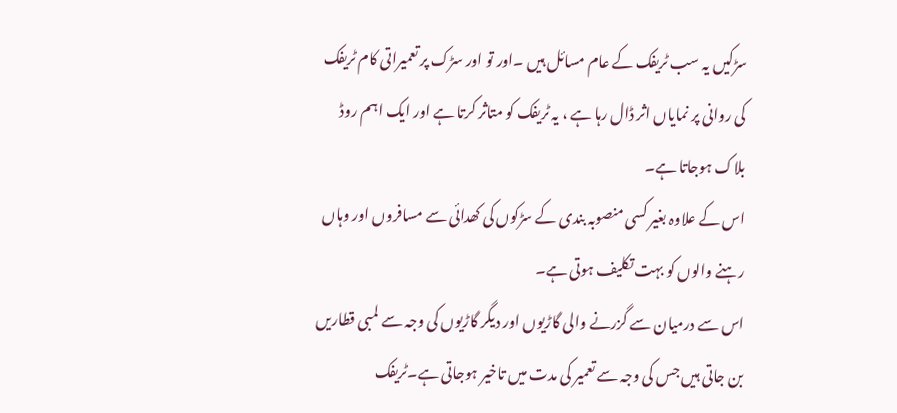سڑکیں یہ سب ٹریفک کے عام مسائل ہیں ۔اور تو اور سڑک پر تعمیراتی کام ٹریفک کی روانی پر نمایاں اثر ڈال رہا ہے ، یہ ٹریفک کو متاثر کرتا ہے اور ایک اہم روڈ بلاک ہوجاتا ہے۔
اس کے علاوہ بغیر کسی منصوبہ بندی کے سڑکوں کی کھدائی سے مسافروں اور وہاں رہنے والوں کو بہت تکلیف ہوتی ہے۔
اس سے درمیان سے گزرنے والی گاڑیوں اور دیگر گاڑیوں کی وجہ سے لمبی قطاریں بن جاتی ہیں جس کی وجہ سے تعمیر کی مدت میں تاخیر ہوجاتی ہے۔ٹریفک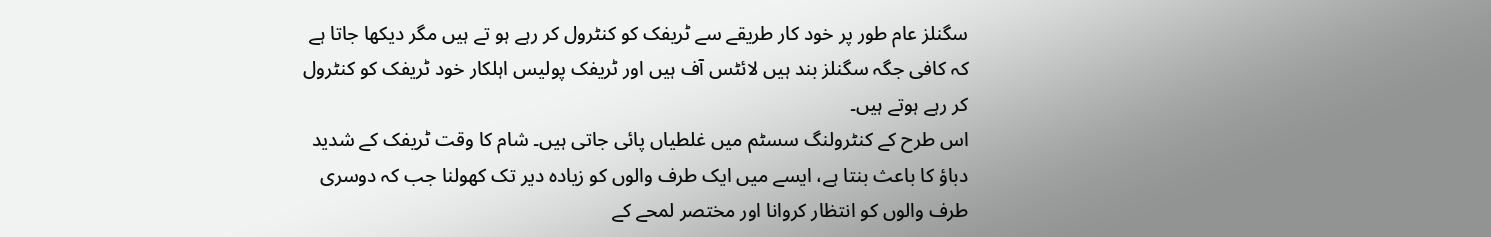سگنلز عام طور پر خود کار طریقے سے ٹریفک کو کنٹرول کر رہے ہو تے ہیں مگر دیکھا جاتا ہے کہ کافی جگہ سگنلز بند ہیں لائٹس آف ہیں اور ٹریفک پولیس اہلکار خود ٹریفک کو کنٹرول کر رہے ہوتے ہیں۔
اس طرح کے کنٹرولنگ سسٹم میں غلطیاں پائی جاتی ہیں۔ شام کا وقت ٹریفک کے شدید دباؤ کا باعث بنتا ہے، ایسے میں ایک طرف والوں کو زیادہ دیر تک کھولنا جب کہ دوسری طرف والوں کو انتظار کروانا اور مختصر لمحے کے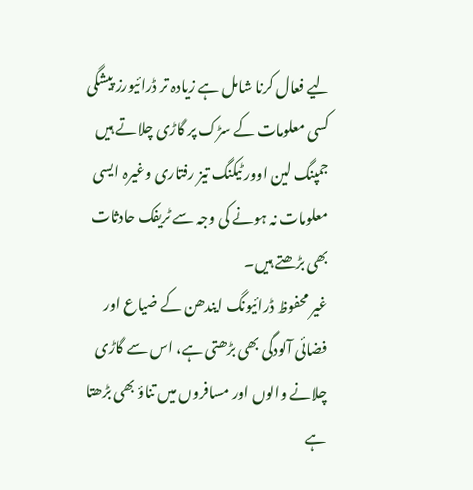لیے فعال کرنا شامل ہے زیادہ تر ڈرائیورز پیشگی کسی معلومات کے سڑک پر گاڑی چلاتے ہیں جمپنگ لین اوور ٹیکنگ تیز رفتاری وغیرہ ایسی معلومات نہ ہونے کی وجہ سے ٹریفک حادثات بھی بڑھتے ہیں۔
غیر محفوظ ڈرائیونگ ایندھن کے ضیاع اور فضائی آلودگی بھی بڑھتی ہے، اس سے گاڑی چلانے والوں اور مسافروں میں تناؤ بھی بڑھتا ہے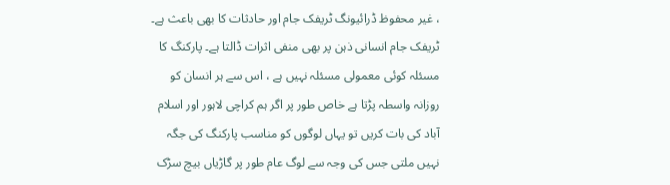، غیر محفوظ ڈرائیونگ ٹریفک جام اور حادثات کا بھی باعث ہے۔
ٹریفک جام انسانی ذہن پر بھی منفی اثرات ڈالتا ہے۔ پارکنگ کا مسئلہ کوئی معمولی مسئلہ نہیں ہے ، اس سے ہر انسان کو روزانہ واسطہ پڑتا ہے خاص طور پر اگر ہم کراچی لاہور اور اسلام آباد کی بات کریں تو یہاں لوگوں کو مناسب پارکنگ کی جگہ نہیں ملتی جس کی وجہ سے لوگ عام طور پر گاڑیاں بیچ سڑک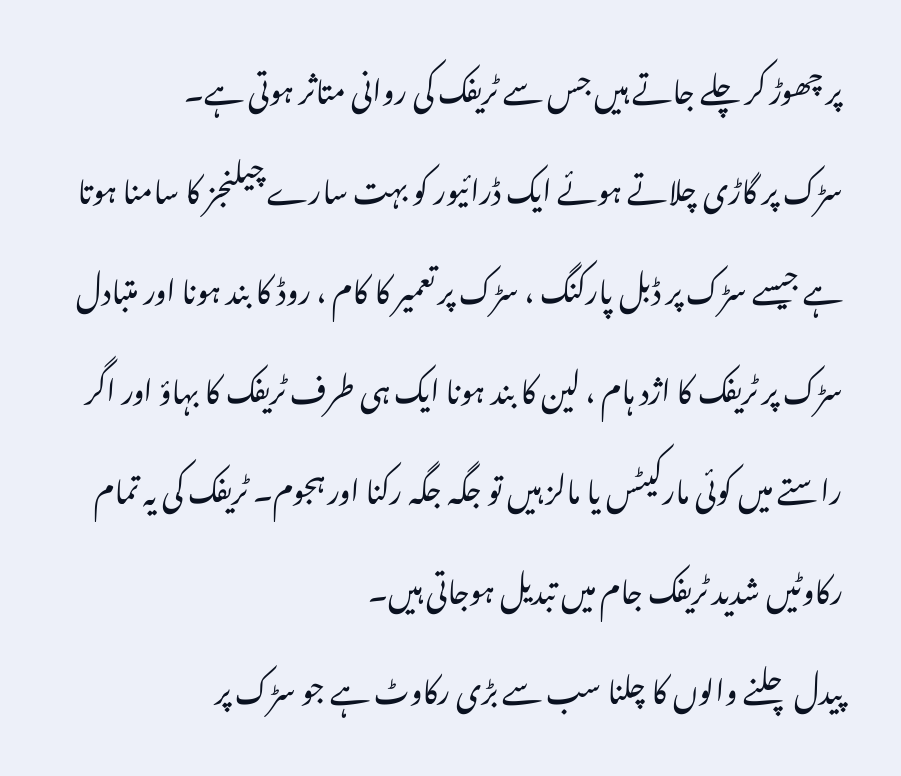پر چھوڑ کر چلے جاتے ہیں جس سے ٹریفک کی روانی متاثر ہوتی ہے۔
سڑک پر گاڑی چلاتے ہوئے ایک ڈرائیور کو بہت سارے چیلنجز کا سامنا ہوتا ہے جیسے سڑک پر ڈبل پارکنگ ، سڑک پر تعمیر کا کام ، روڈ کا بند ہونا اور متبادل سڑک پر ٹریفک کا اژد ہام ، لین کا بند ہونا ایک ہی طرف ٹریفک کا بہاؤ اور اگر راستے میں کوئی مارکیٹس یا مالز ہیں تو جگہ جگہ رکنا اور ہجوم۔ ٹریفک کی یہ تمام رکاوٹیں شدید ٹریفک جام میں تبدیل ہوجاتی ہیں۔
پیدل چلنے والوں کا چلنا سب سے بڑی رکاوٹ ہے جو سڑک پر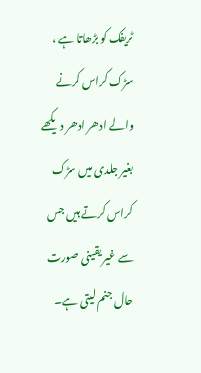ٹریفک کو بڑھاتا ہے ، سڑک کراس کرنے والے ادھر ادھر دیکھے بغیر جلدی میں سڑک کراس کرتے ہیں جس سے غیر یقینی صورت حال جنم لیتی ہے۔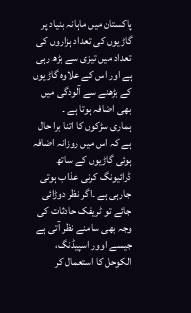پاکستان میں ماہانہ بنیاد پر گاڑیوں کی تعداد ہزاروں کی تعداد میں تیزی سے بڑھ رہی ہے اور اس کے علاوہ گاڑیوں کے بڑھنے سے آلودگی میں بھی اضافہ ہوتا ہے ۔
ہماری سڑکوں کا اتنا برا حال ہے کہ اس میں روزانہ اضافہ ہوئی گاڑیوں کے ساتھ ڈرائیونگ کرنی عذاب ہوتی جارہی ہے ۔اگر نظر دوڑائی جائے تو ٹریفک حادثات کی وجہ بھی سامنے نظر آتی ہے جیسے اوور اسپیڈنگ، الکوحل کا استعمال کر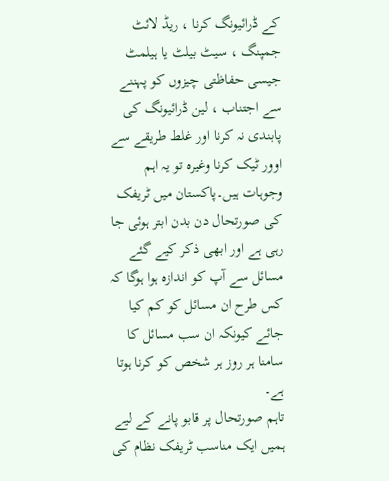کے ڈرائیونگ کرنا ، ریڈ لائٹ جمپنگ ، سیٹ بیلٹ یا ہیلمٹ جیسی حفاظتی چیزوں کو پہننے سے اجتناب ، لین ڈرائیونگ کی پابندی نہ کرنا اور غلط طریقے سے اوور ٹیک کرنا وغیرہ تو یہ اہم وجوہات ہیں۔پاکستان میں ٹریفک کی صورتحال دن بدن ابتر ہوئی جا رہی ہے اور ابھی ذکر کیے گئے مسائل سے آپ کو اندازہ ہوا ہوگا کہ کس طرح ان مسائل کو کم کیا جائے کیونکہ ان سب مسائل کا سامنا ہر روز ہر شخص کو کرنا ہوتا ہے۔
تاہم صورتحال پر قابو پانے کے لیے ہمیں ایک مناسب ٹریفک نظام کی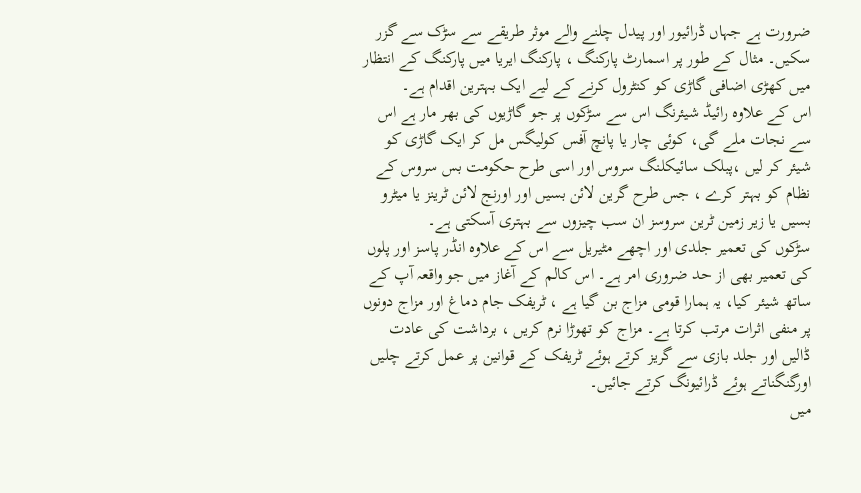ضرورت ہے جہاں ڈرائیور اور پیدل چلنے والے موثر طریقے سے سڑک سے گزر سکیں۔ مثال کے طور پر اسمارٹ پارکنگ ، پارکنگ ایریا میں پارکنگ کے انتظار میں کھڑی اضافی گاڑی کو کنٹرول کرنے کے لیے ایک بہترین اقدام ہے۔
اس کے علاوہ رائیڈ شیئرنگ اس سے سڑکوں پر جو گاڑیوں کی بھر مار ہے اس سے نجات ملے گی، کوئی چار یا پانچ آفس کولیگس مل کر ایک گاڑی کو شیئر کر لیں ،پبلک سائیکلنگ سروس اور اسی طرح حکومت بس سروس کے نظام کو بہتر کرے ، جس طرح گرین لائن بسیں اور اورنج لائن ٹرینز یا میٹرو بسیں یا زیر زمین ٹرین سروسز ان سب چیزوں سے بہتری آسکتی ہے۔
سڑکوں کی تعمیر جلدی اور اچھے مٹیریل سے اس کے علاوہ انڈر پاسز اور پلوں کی تعمیر بھی از حد ضروری امر ہے۔ اس کالم کے آغاز میں جو واقعہ آپ کے ساتھ شیئر کیا، یہ ہمارا قومی مزاج بن گیا ہے ، ٹریفک جام دماغ اور مزاج دونوں پر منفی اثرات مرتب کرتا ہے۔ مزاج کو تھوڑا نرم کریں ، برداشت کی عادت ڈالیں اور جلد بازی سے گریز کرتے ہوئے ٹریفک کے قوانین پر عمل کرتے چلیں اورگنگناتے ہوئے ڈرائیونگ کرتے جائیں۔
میں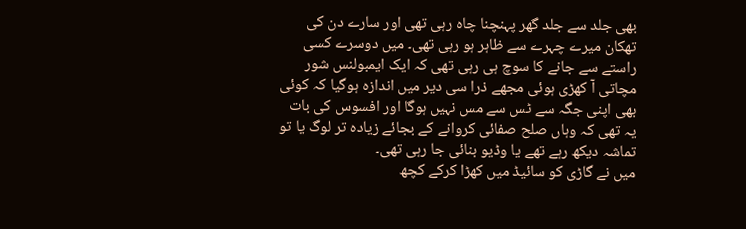بھی جلد سے جلد گھر پہنچنا چاہ رہی تھی اور سارے دن کی تھکان میرے چہرے سے ظاہر ہو رہی تھی۔ میں دوسرے کسی راستے سے جانے کا سوچ ہی رہی تھی کہ ایک ایمبولنس شور مچاتی آ کھڑی ہوئی مجھے ذرا سی دیر میں اندازہ ہوگیا کہ کوئی بھی اپنی جگہ سے ٹس سے مس نہیں ہوگا اور افسوس کی بات یہ تھی کہ وہاں صلح صفائی کروانے کے بجائے زیادہ تر لوگ یا تو تماشہ دیکھ رہے تھے یا وڈیو بنائی جا رہی تھی۔
میں نے گاڑی کو سائیڈ میں کھڑا کرکے کچھ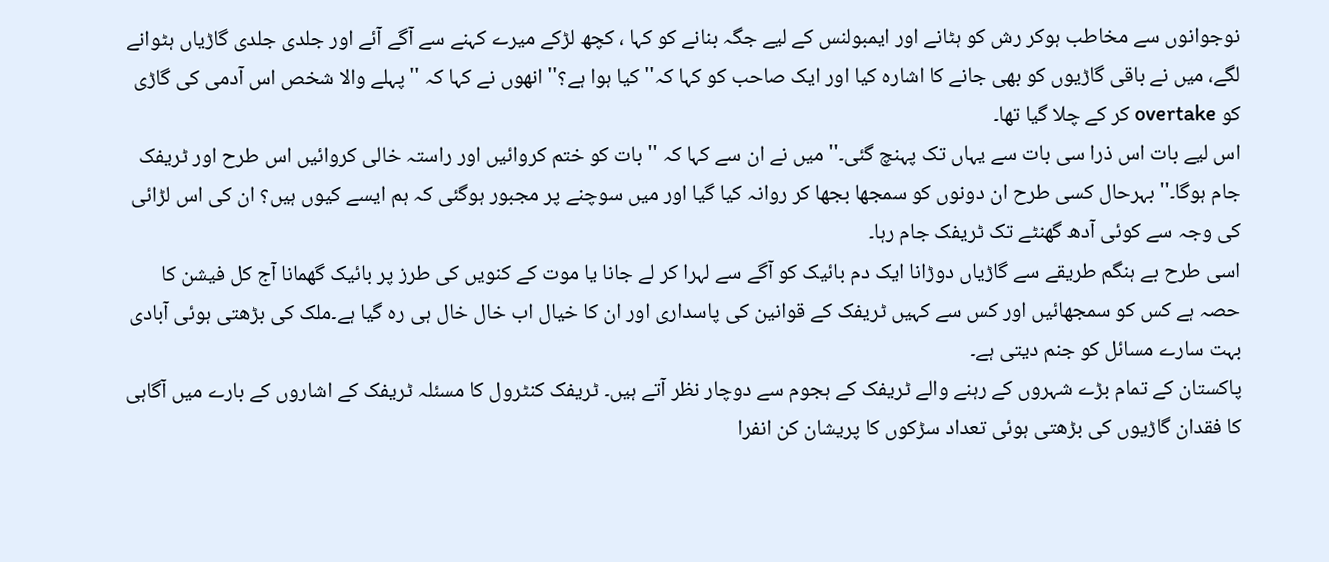نوجوانوں سے مخاطب ہوکر رش کو ہٹانے اور ایمبولنس کے لیے جگہ بنانے کو کہا ، کچھ لڑکے میرے کہنے سے آگے آئے اور جلدی جلدی گاڑیاں ہٹوانے لگے، میں نے باقی گاڑیوں کو بھی جانے کا اشارہ کیا اور ایک صاحب کو کہا کہ'' کیا ہوا ہے؟'' انھوں نے کہا کہ '' پہلے والا شخص اس آدمی کی گاڑی کو overtake کر کے چلا گیا تھا۔
اس لیے بات اس ذرا سی بات سے یہاں تک پہنچ گئی۔'' میں نے ان سے کہا کہ '' بات کو ختم کروائیں اور راستہ خالی کروائیں اس طرح اور ٹریفک جام ہوگا۔'' بہرحال کسی طرح ان دونوں کو سمجھا بجھا کر روانہ کیا گیا اور میں سوچنے پر مجبور ہوگئی کہ ہم ایسے کیوں ہیں؟ ان کی اس لڑائی کی وجہ سے کوئی آدھ گھنٹے تک ٹریفک جام رہا۔
اسی طرح بے ہنگم طریقے سے گاڑیاں دوڑانا ایک دم بائیک کو آگے سے لہرا کر لے جانا یا موت کے کنویں کی طرز پر بائیک گھمانا آج کل فیشن کا حصہ ہے کس کو سمجھائیں اور کس سے کہیں ٹریفک کے قوانین کی پاسداری اور ان کا خیال اب خال خال ہی رہ گیا ہے۔ملک کی بڑھتی ہوئی آبادی بہت سارے مسائل کو جنم دیتی ہے۔
پاکستان کے تمام بڑے شہروں کے رہنے والے ٹریفک کے ہجوم سے دوچار نظر آتے ہیں۔ ٹریفک کنٹرول کا مسئلہ ٹریفک کے اشاروں کے بارے میں آگاہی کا فقدان گاڑیوں کی بڑھتی ہوئی تعداد سڑکوں کا پریشان کن انفرا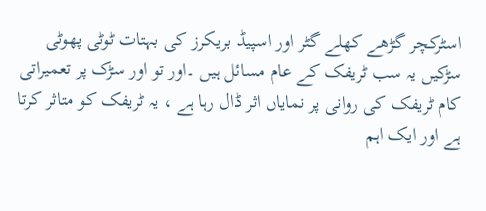اسٹرکچر گڑھے کھلے گٹر اور اسپیڈ بریکرز کی بہتات ٹوٹی پھوٹی سڑکیں یہ سب ٹریفک کے عام مسائل ہیں ۔اور تو اور سڑک پر تعمیراتی کام ٹریفک کی روانی پر نمایاں اثر ڈال رہا ہے ، یہ ٹریفک کو متاثر کرتا ہے اور ایک اہم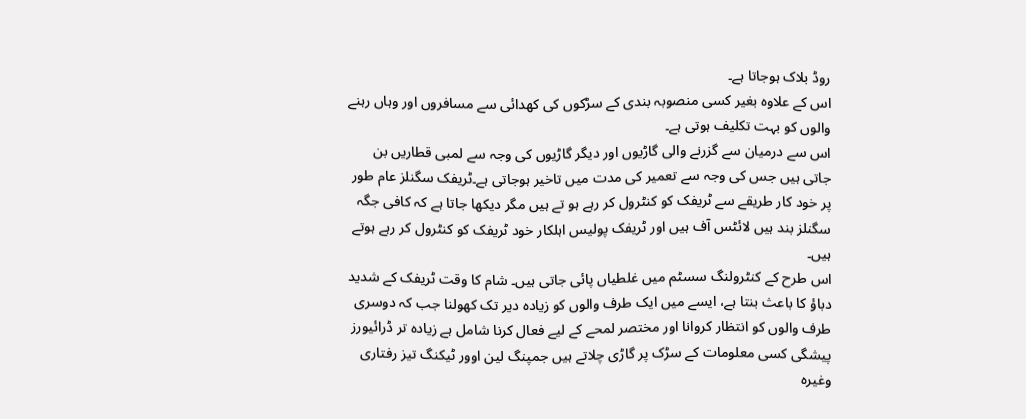روڈ بلاک ہوجاتا ہے۔
اس کے علاوہ بغیر کسی منصوبہ بندی کے سڑکوں کی کھدائی سے مسافروں اور وہاں رہنے والوں کو بہت تکلیف ہوتی ہے۔
اس سے درمیان سے گزرنے والی گاڑیوں اور دیگر گاڑیوں کی وجہ سے لمبی قطاریں بن جاتی ہیں جس کی وجہ سے تعمیر کی مدت میں تاخیر ہوجاتی ہے۔ٹریفک سگنلز عام طور پر خود کار طریقے سے ٹریفک کو کنٹرول کر رہے ہو تے ہیں مگر دیکھا جاتا ہے کہ کافی جگہ سگنلز بند ہیں لائٹس آف ہیں اور ٹریفک پولیس اہلکار خود ٹریفک کو کنٹرول کر رہے ہوتے ہیں۔
اس طرح کے کنٹرولنگ سسٹم میں غلطیاں پائی جاتی ہیں۔ شام کا وقت ٹریفک کے شدید دباؤ کا باعث بنتا ہے، ایسے میں ایک طرف والوں کو زیادہ دیر تک کھولنا جب کہ دوسری طرف والوں کو انتظار کروانا اور مختصر لمحے کے لیے فعال کرنا شامل ہے زیادہ تر ڈرائیورز پیشگی کسی معلومات کے سڑک پر گاڑی چلاتے ہیں جمپنگ لین اوور ٹیکنگ تیز رفتاری وغیرہ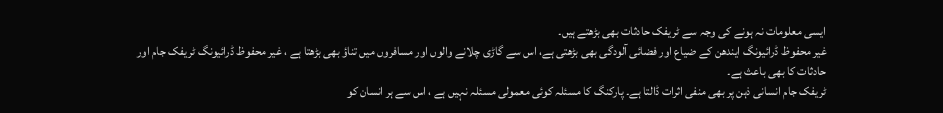ایسی معلومات نہ ہونے کی وجہ سے ٹریفک حادثات بھی بڑھتے ہیں۔
غیر محفوظ ڈرائیونگ ایندھن کے ضیاع اور فضائی آلودگی بھی بڑھتی ہے، اس سے گاڑی چلانے والوں اور مسافروں میں تناؤ بھی بڑھتا ہے ، غیر محفوظ ڈرائیونگ ٹریفک جام اور حادثات کا بھی باعث ہے۔
ٹریفک جام انسانی ذہن پر بھی منفی اثرات ڈالتا ہے۔ پارکنگ کا مسئلہ کوئی معمولی مسئلہ نہیں ہے ، اس سے ہر انسان کو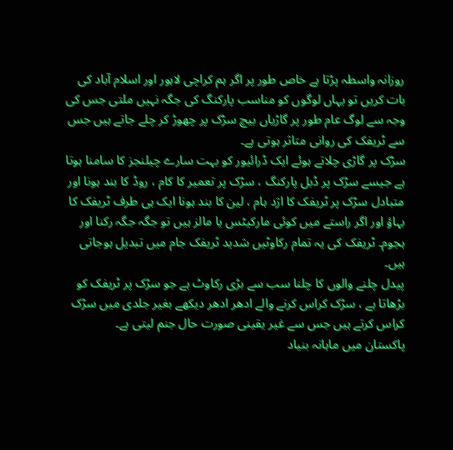روزانہ واسطہ پڑتا ہے خاص طور پر اگر ہم کراچی لاہور اور اسلام آباد کی بات کریں تو یہاں لوگوں کو مناسب پارکنگ کی جگہ نہیں ملتی جس کی وجہ سے لوگ عام طور پر گاڑیاں بیچ سڑک پر چھوڑ کر چلے جاتے ہیں جس سے ٹریفک کی روانی متاثر ہوتی ہے۔
سڑک پر گاڑی چلاتے ہوئے ایک ڈرائیور کو بہت سارے چیلنجز کا سامنا ہوتا ہے جیسے سڑک پر ڈبل پارکنگ ، سڑک پر تعمیر کا کام ، روڈ کا بند ہونا اور متبادل سڑک پر ٹریفک کا اژد ہام ، لین کا بند ہونا ایک ہی طرف ٹریفک کا بہاؤ اور اگر راستے میں کوئی مارکیٹس یا مالز ہیں تو جگہ جگہ رکنا اور ہجوم۔ ٹریفک کی یہ تمام رکاوٹیں شدید ٹریفک جام میں تبدیل ہوجاتی ہیں۔
پیدل چلنے والوں کا چلنا سب سے بڑی رکاوٹ ہے جو سڑک پر ٹریفک کو بڑھاتا ہے ، سڑک کراس کرنے والے ادھر ادھر دیکھے بغیر جلدی میں سڑک کراس کرتے ہیں جس سے غیر یقینی صورت حال جنم لیتی ہے۔
پاکستان میں ماہانہ بنیاد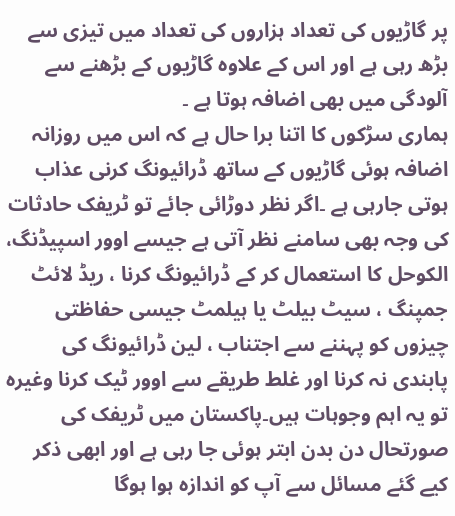پر گاڑیوں کی تعداد ہزاروں کی تعداد میں تیزی سے بڑھ رہی ہے اور اس کے علاوہ گاڑیوں کے بڑھنے سے آلودگی میں بھی اضافہ ہوتا ہے ۔
ہماری سڑکوں کا اتنا برا حال ہے کہ اس میں روزانہ اضافہ ہوئی گاڑیوں کے ساتھ ڈرائیونگ کرنی عذاب ہوتی جارہی ہے ۔اگر نظر دوڑائی جائے تو ٹریفک حادثات کی وجہ بھی سامنے نظر آتی ہے جیسے اوور اسپیڈنگ، الکوحل کا استعمال کر کے ڈرائیونگ کرنا ، ریڈ لائٹ جمپنگ ، سیٹ بیلٹ یا ہیلمٹ جیسی حفاظتی چیزوں کو پہننے سے اجتناب ، لین ڈرائیونگ کی پابندی نہ کرنا اور غلط طریقے سے اوور ٹیک کرنا وغیرہ تو یہ اہم وجوہات ہیں۔پاکستان میں ٹریفک کی صورتحال دن بدن ابتر ہوئی جا رہی ہے اور ابھی ذکر کیے گئے مسائل سے آپ کو اندازہ ہوا ہوگا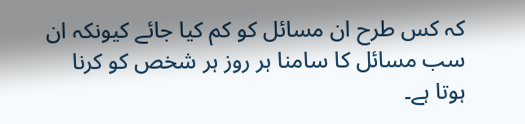کہ کس طرح ان مسائل کو کم کیا جائے کیونکہ ان سب مسائل کا سامنا ہر روز ہر شخص کو کرنا ہوتا ہے۔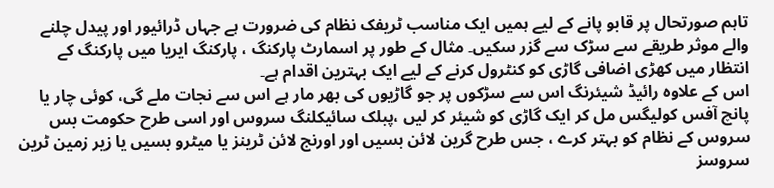تاہم صورتحال پر قابو پانے کے لیے ہمیں ایک مناسب ٹریفک نظام کی ضرورت ہے جہاں ڈرائیور اور پیدل چلنے والے موثر طریقے سے سڑک سے گزر سکیں۔ مثال کے طور پر اسمارٹ پارکنگ ، پارکنگ ایریا میں پارکنگ کے انتظار میں کھڑی اضافی گاڑی کو کنٹرول کرنے کے لیے ایک بہترین اقدام ہے۔
اس کے علاوہ رائیڈ شیئرنگ اس سے سڑکوں پر جو گاڑیوں کی بھر مار ہے اس سے نجات ملے گی، کوئی چار یا پانچ آفس کولیگس مل کر ایک گاڑی کو شیئر کر لیں ،پبلک سائیکلنگ سروس اور اسی طرح حکومت بس سروس کے نظام کو بہتر کرے ، جس طرح گرین لائن بسیں اور اورنج لائن ٹرینز یا میٹرو بسیں یا زیر زمین ٹرین سروسز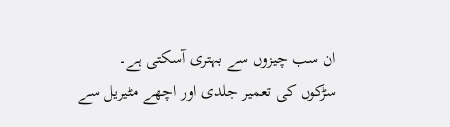ان سب چیزوں سے بہتری آسکتی ہے۔
سڑکوں کی تعمیر جلدی اور اچھے مٹیریل سے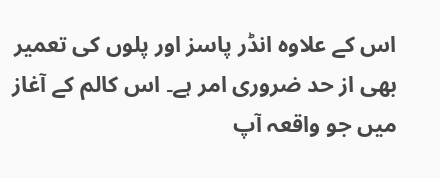اس کے علاوہ انڈر پاسز اور پلوں کی تعمیر بھی از حد ضروری امر ہے۔ اس کالم کے آغاز میں جو واقعہ آپ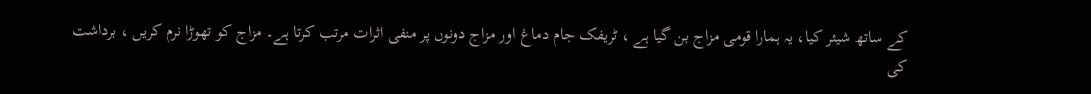کے ساتھ شیئر کیا، یہ ہمارا قومی مزاج بن گیا ہے ، ٹریفک جام دماغ اور مزاج دونوں پر منفی اثرات مرتب کرتا ہے۔ مزاج کو تھوڑا نرم کریں ، برداشت کی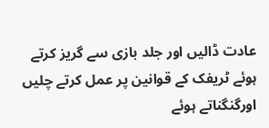عادت ڈالیں اور جلد بازی سے گریز کرتے ہوئے ٹریفک کے قوانین پر عمل کرتے چلیں اورگنگناتے ہوئے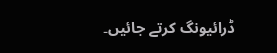ڈرائیونگ کرتے جائیں۔